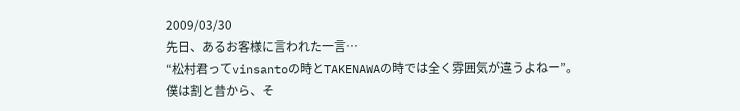2009/03/30
先日、あるお客様に言われた一言…
“松村君ってvinsantoの時とTAKENAWAの時では全く雰囲気が違うよねー”。
僕は割と昔から、そ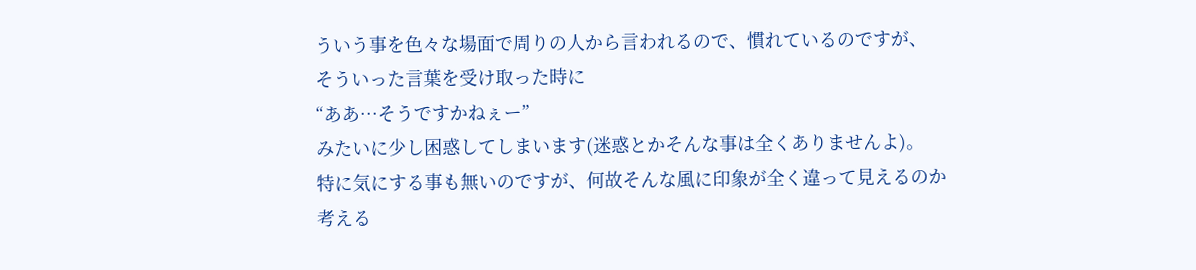ういう事を色々な場面で周りの人から言われるので、慣れているのですが、
そういった言葉を受け取った時に
“ああ…そうですかねぇー”
みたいに少し困惑してしまいます(迷惑とかそんな事は全くありませんよ)。
特に気にする事も無いのですが、何故そんな風に印象が全く違って見えるのか考える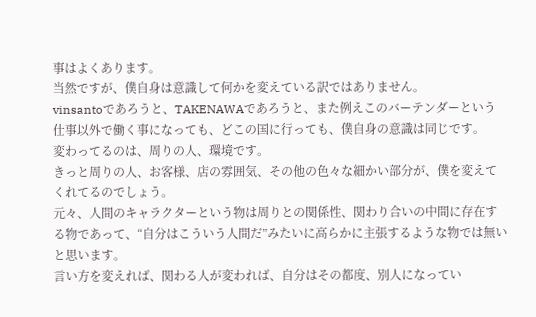事はよくあります。
当然ですが、僕自身は意識して何かを変えている訳ではありません。
vinsantoであろうと、TAKENAWAであろうと、また例えこのバーテンダーという仕事以外で働く事になっても、どこの国に行っても、僕自身の意識は同じです。
変わってるのは、周りの人、環境です。
きっと周りの人、お客様、店の雰囲気、その他の色々な細かい部分が、僕を変えてくれてるのでしょう。
元々、人間のキャラクターという物は周りとの関係性、関わり合いの中間に存在する物であって、“自分はこういう人間だ”みたいに高らかに主張するような物では無いと思います。
言い方を変えれば、関わる人が変われば、自分はその都度、別人になってい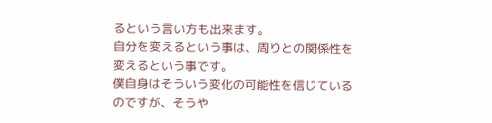るという言い方も出来ます。
自分を変えるという事は、周りとの関係性を変えるという事です。
僕自身はそういう変化の可能性を信じているのですが、そうや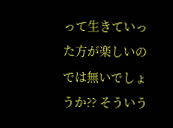って生きていった方が楽しいのでは無いでしょうか?? そういう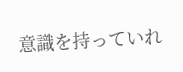意識を持っていれ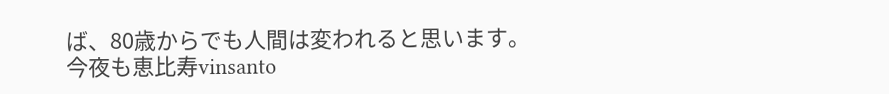ば、80歳からでも人間は変われると思います。
今夜も恵比寿vinsanto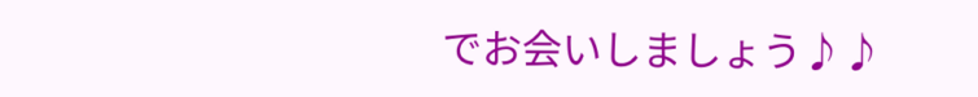でお会いしましょう♪♪